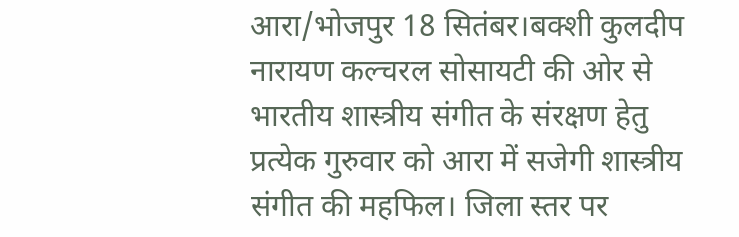आरा/भोजपुर 18 सितंबर।बक्शी कुलदीप नारायण कल्चरल सोसायटी की ओर से भारतीय शास्त्रीय संगीत के संरक्षण हेतु प्रत्येक गुरुवार को आरा में सजेगी शास्त्रीय संगीत की महफिल। जिला स्तर पर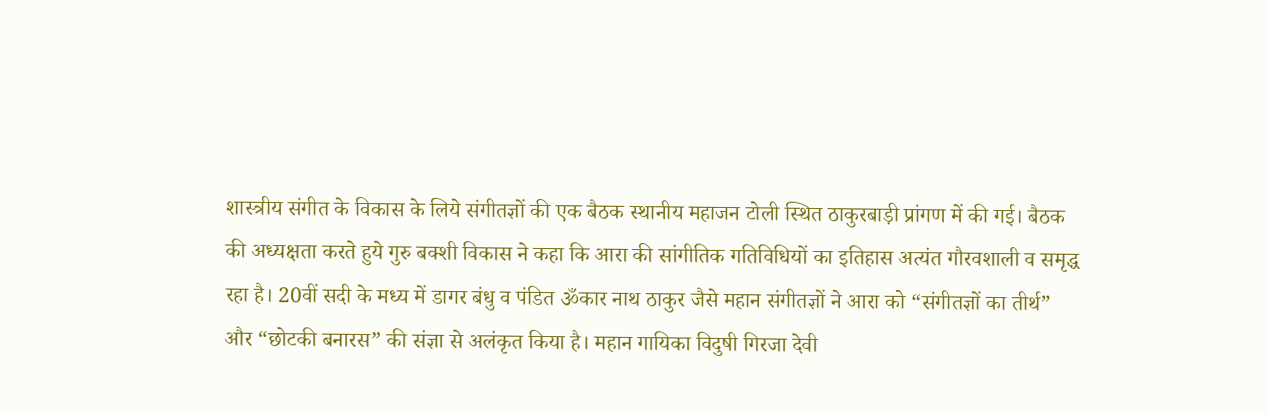शास्त्रीय संगीत के विकास के लिये संगीतज्ञों की एक बैठक स्थानीय महाजन टोली स्थित ठाकुरबाड़ी प्रांगण में की गई। बैठक की अध्यक्षता करते हुये गुरु बक्शी विकास ने कहा कि आरा की सांगीतिक गतिविधियों का इतिहास अत्यंत गौरवशाली व समृद्ध रहा है। 20वीं सदी के मध्य में डागर बंधु व पंडित ॐकार नाथ ठाकुर जैसे महान संगीतज्ञों ने आरा को “संगीतज्ञों का तीर्थ” और “छोटकी बनारस” की संज्ञा से अलंकृत किया है। महान गायिका विदुषी गिरजा देवी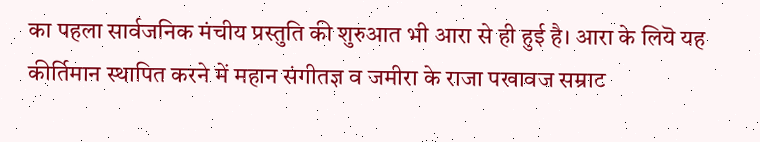का पहला सार्वजनिक मंचीय प्रस्तुति की शुरुआत भी आरा से ही हुई है। आरा के लियॆ यह कीर्तिमान स्थापित करने में महान संगीतज्ञ व जमीरा के राजा पखावज सम्राट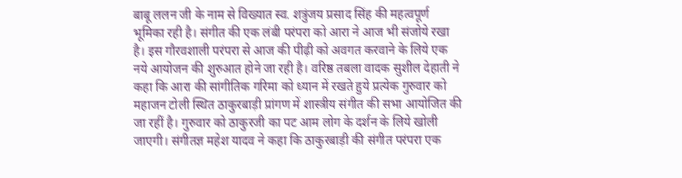बाबू ललन जी के नाम से विख्यात स्व. शत्रुंजय प्रसाद सिंह की महत्वपूर्ण भूमिका रही है। संगीत की एक लंबी परंपरा को आरा ने आज भी संजोये रखा है। इस गौरवशाली परंपरा से आज की पीढ़ी को अवगत करवाने के लिये एक नये आयोजन की शुरुआत होने जा रही है। वरिष्ठ तबला वादक सुशील देहाती ने कहा कि आरा की सांगीतिक गरिमा को ध्यान में रखते हुये प्रत्येक गुरुवार को महाजन टोली स्थित ठाकुरबाड़ी प्रांगण में शास्त्रीय संगीत की सभा आयोजित की जा रहीं है। गुरुवार को ठाकुरजी का पट आम लोग के दर्शन के लिये खोली जाएगी। संगीतज्ञ महेश यादव ने कहा कि ठाकुरबाड़ी की संगीत परंपरा एक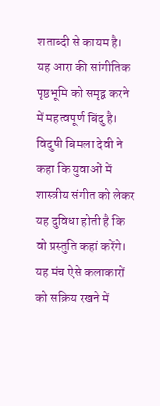शताब्दी से कायम है। यह आरा की सांगीतिक पृष्ठभूमि को समृद्व करने में महत्वपूर्ण बिंदु है। विदुषी बिमला देवी ने कहा कि युवाओं में शास्त्रीय संगीत को लेकर यह दुविधा होती है कि वो प्रस्तुति कहां करेंगे। यह मंच ऐसे कलाकारों को सक्रिय रखने में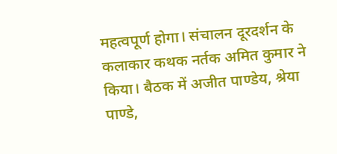महत्वपूर्ण होगा। संचालन दूरदर्शन के कलाकार कथक नर्तक अमित कुमार ने किया। बैठक में अजीत पाण्डेय, श्रेया पाण्डे,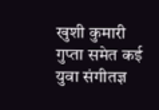खुशी कुमारी गुप्ता समेत कई युवा संगीतज्ञ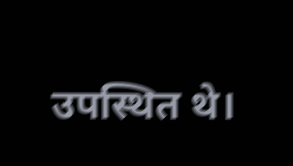उपस्थित थे।